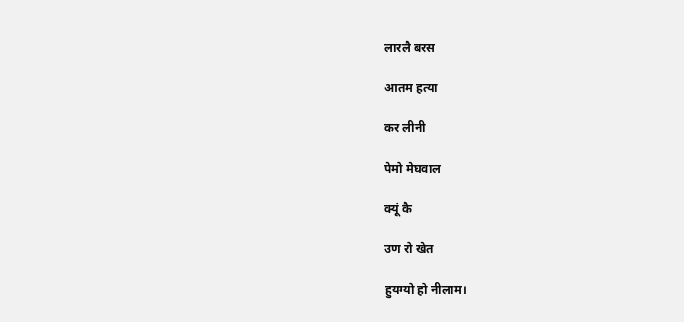लारलै बरस

आतम हत्या

कर लीनी

पेमो मेघवाल

क्यूं कै

उण रो खेत

हुयग्यो हो नीलाम।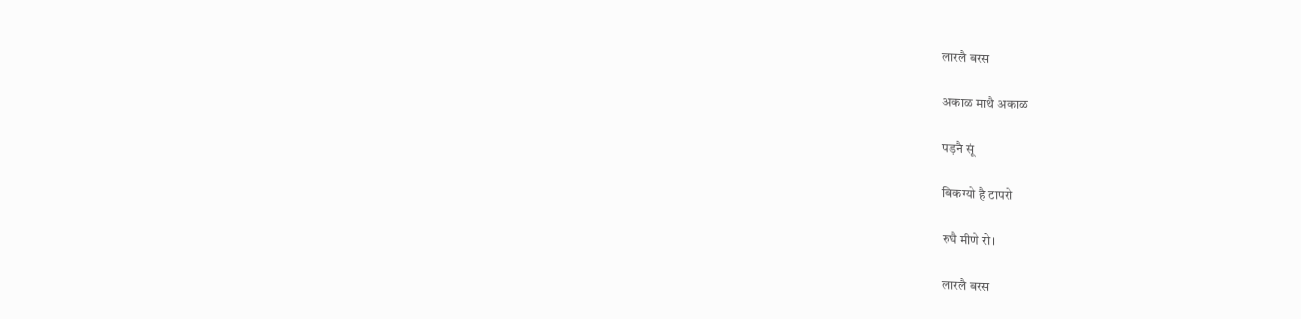लारलै बरस

अकाळ माथै अकाळ

पड़नै सूं

बिकग्यो है टापरो

रुघै मीणे रो।

लारलै बरस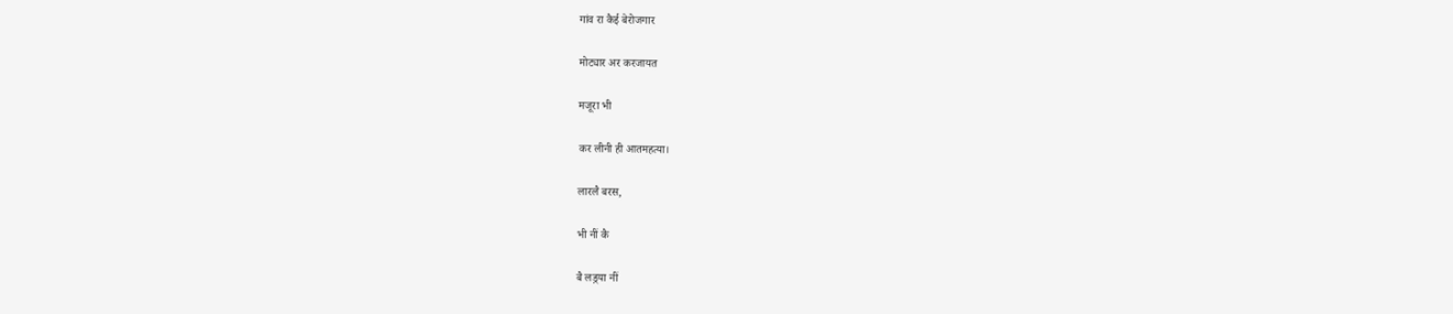गांव रा कैई बेरोजगार

मोट्यार अर करजायत

मजूरा भी

कर लीनी ही आतमहत्या।

लारलै बरस,

भी नीं कै

बै लड़्या नीं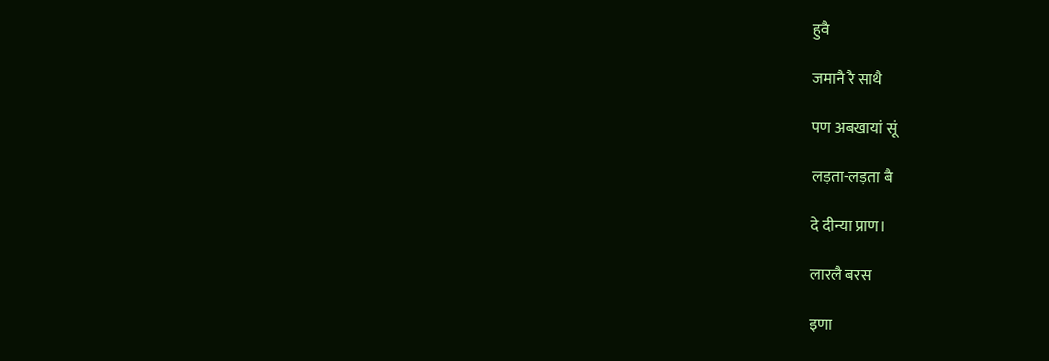हुवै

जमानै रै साथै

पण अबखायां सूं

लड़ता-लड़ता बै

दे दीन्या प्राण।

लारलै बरस

इणा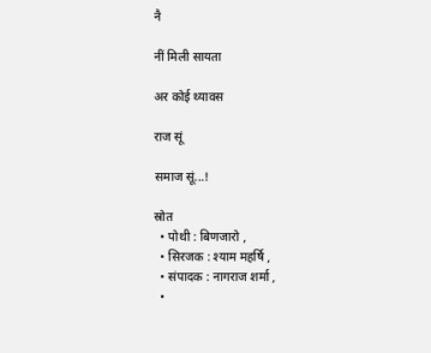नै

नीं मिली सायता

अर कोई थ्यावस

राज सूं

समाज सूं...!

स्रोत
  • पोथी : बिणजारो ,
  • सिरजक : श्याम महर्षि ,
  • संपादक : नागराज शर्मा ,
  •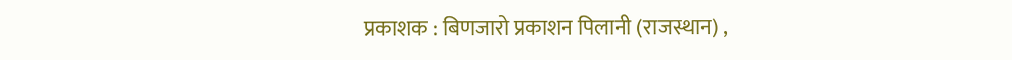प्रकाशक : बिणजारो प्रकाशन पिलानी (राजस्थान) ,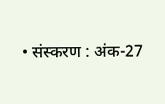• संस्करण : अंक-27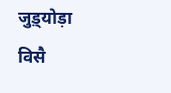जुड़्योड़ा विसै